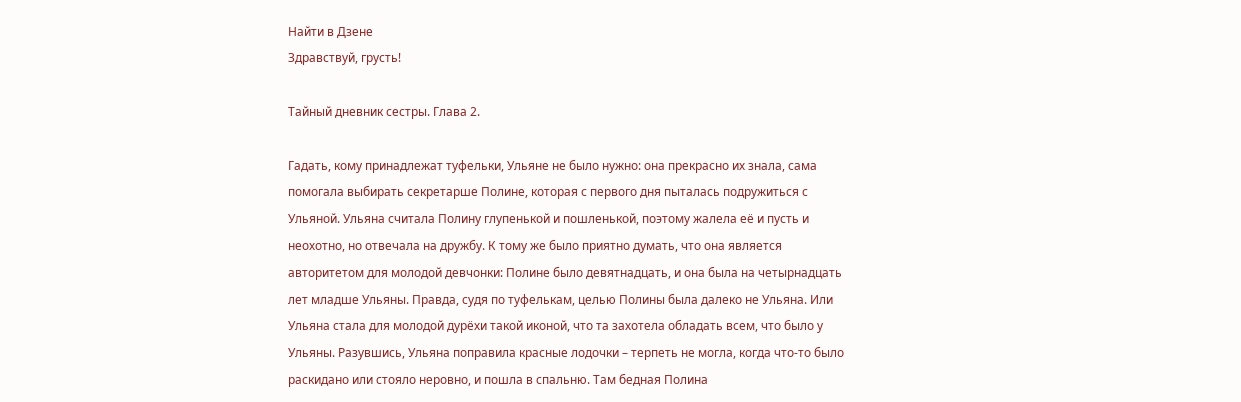Найти в Дзене
Здравствуй, грусть!

Тайный дневник сестры. Глава 2.

Гадать, кому принадлежат туфельки, Ульяне не было нужно: она прекрасно их знала, сама помогала выбирать секретарше Полине, которая с первого дня пыталась подружиться с Ульяной. Ульяна считала Полину глупенькой и пошленькой, поэтому жалела её и пусть и неохотно, но отвечала на дружбу. К тому же было приятно думать, что она является авторитетом для молодой девчонки: Полине было девятнадцать, и она была на четырнадцать лет младше Ульяны. Правда, судя по туфелькам, целью Полины была далеко не Ульяна. Или Ульяна стала для молодой дурёхи такой иконой, что та захотела обладать всем, что было у Ульяны. Разувшись, Ульяна поправила красные лодочки – терпеть не могла, когда что-то было раскидано или стояло неровно, и пошла в спальню. Там бедная Полина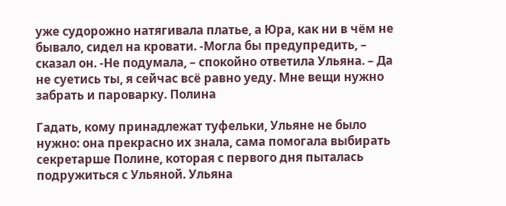уже судорожно натягивала платье, а Юра, как ни в чём не бывало, сидел на кровати. -Могла бы предупредить, – сказал он. -Не подумала, – спокойно ответила Ульяна. – Да не суетись ты, я сейчас всё равно уеду. Мне вещи нужно забрать и пароварку. Полина

Гадать, кому принадлежат туфельки, Ульяне не было нужно: она прекрасно их знала, сама помогала выбирать секретарше Полине, которая с первого дня пыталась подружиться с Ульяной. Ульяна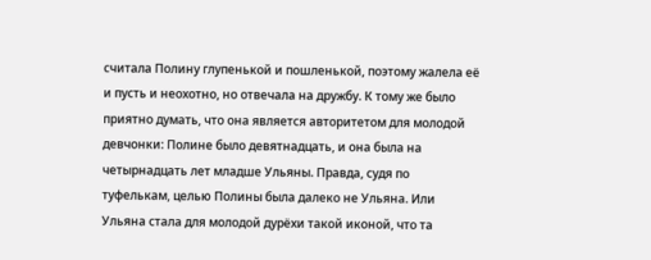считала Полину глупенькой и пошленькой, поэтому жалела её и пусть и неохотно, но отвечала на дружбу. К тому же было приятно думать, что она является авторитетом для молодой девчонки: Полине было девятнадцать, и она была на четырнадцать лет младше Ульяны. Правда, судя по туфелькам, целью Полины была далеко не Ульяна. Или Ульяна стала для молодой дурёхи такой иконой, что та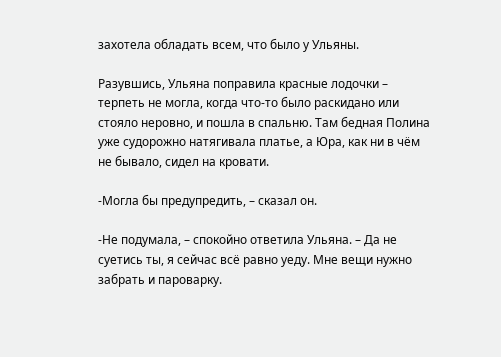захотела обладать всем, что было у Ульяны.

Разувшись, Ульяна поправила красные лодочки – терпеть не могла, когда что-то было раскидано или стояло неровно, и пошла в спальню. Там бедная Полина уже судорожно натягивала платье, а Юра, как ни в чём не бывало, сидел на кровати.

-Могла бы предупредить, – сказал он.

-Не подумала, – спокойно ответила Ульяна. – Да не суетись ты, я сейчас всё равно уеду. Мне вещи нужно забрать и пароварку.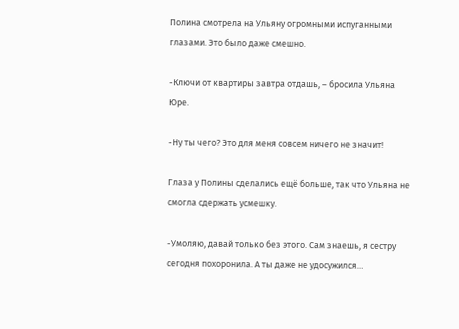Полина смотрела на Ульяну огромными испуганными глазами. Это было даже смешно.

-Ключи от квартиры завтра отдашь, – бросила Ульяна Юре.

-Ну ты чего? Это для меня совсем ничего не значит!

Глаза у Полины сделались ещё больше, так что Ульяна не смогла сдержать усмешку.

-Умоляю, давай только без этого. Сам знаешь, я сестру сегодня похоронила. А ты даже не удосужился…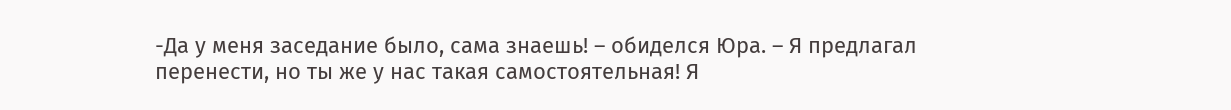-Да у меня заседание было, сама знаешь! – обиделся Юра. – Я предлагал перенести, но ты же у нас такая самостоятельная! Я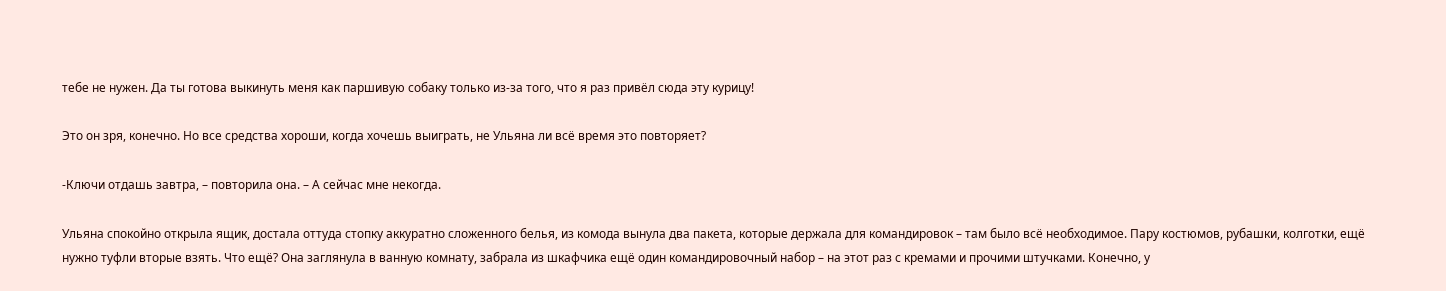тебе не нужен. Да ты готова выкинуть меня как паршивую собаку только из-за того, что я раз привёл сюда эту курицу!

Это он зря, конечно. Но все средства хороши, когда хочешь выиграть, не Ульяна ли всё время это повторяет?

-Ключи отдашь завтра, – повторила она. – А сейчас мне некогда.

Ульяна спокойно открыла ящик, достала оттуда стопку аккуратно сложенного белья, из комода вынула два пакета, которые держала для командировок – там было всё необходимое. Пару костюмов, рубашки, колготки, ещё нужно туфли вторые взять. Что ещё? Она заглянула в ванную комнату, забрала из шкафчика ещё один командировочный набор – на этот раз с кремами и прочими штучками. Конечно, у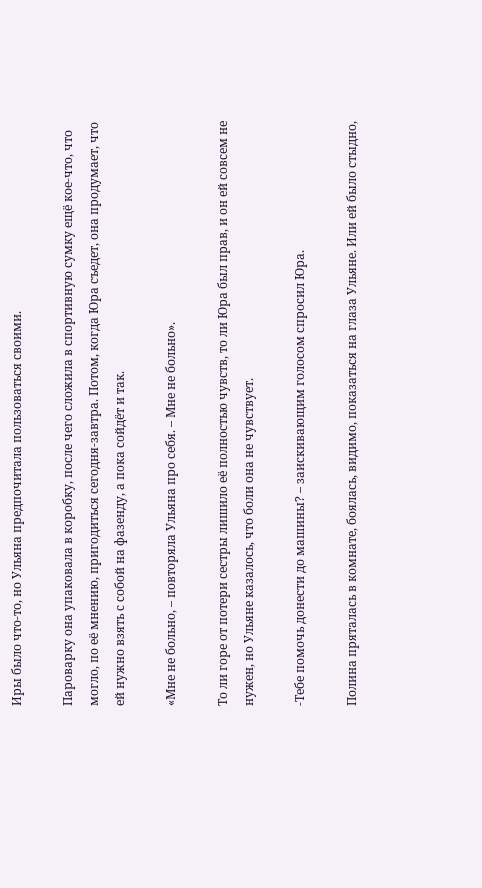Иры было что-то, но Ульяна предпочитала пользоваться своими.

Пароварку она упаковала в коробку, после чего сложила в спортивную сумку ещё кое-что, что могло, по её мнению, пригодиться сегодня-завтра. Потом, когда Юра съедет, она продумает, что ей нужно взять с собой на фазенду, а пока сойдёт и так.

«Мне не больно, – повторяла Ульяна про себя. – Мне не больно».

То ли горе от потери сестры лишило её полностью чувств, то ли Юра был прав, и он ей совсем не нужен, но Ульяне казалось, что боли она не чувствует.

-Тебе помочь донести до машины? – заискивающим голосом спросил Юра.

Полина пряталась в комнате, боялась, видимо, показаться на глаза Ульяне. Или ей было стыдно,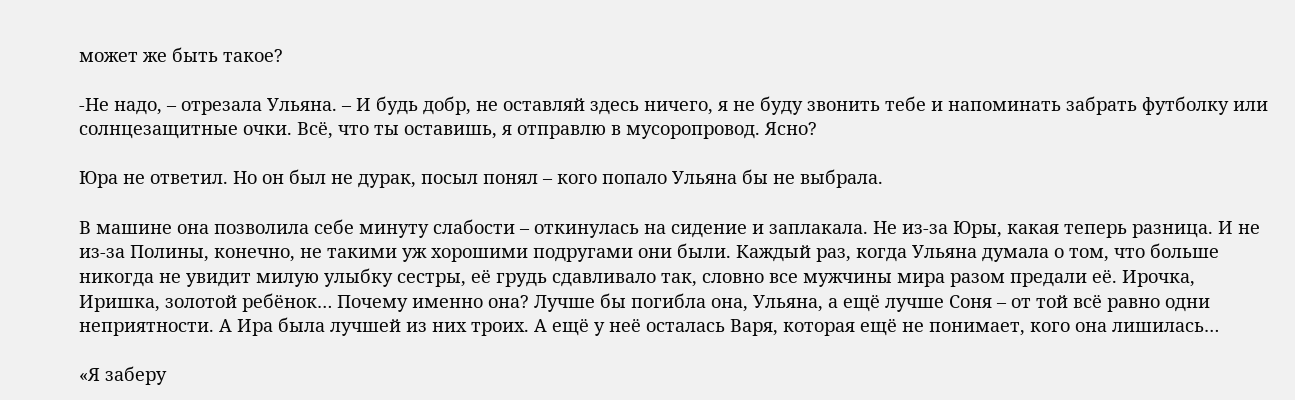может же быть такое?

-Не надо, – отрезала Ульяна. – И будь добр, не оставляй здесь ничего, я не буду звонить тебе и напоминать забрать футболку или солнцезащитные очки. Всё, что ты оставишь, я отправлю в мусоропровод. Ясно?

Юра не ответил. Но он был не дурак, посыл понял – кого попало Ульяна бы не выбрала.

В машине она позволила себе минуту слабости – откинулась на сидение и заплакала. Не из-за Юры, какая теперь разница. И не из-за Полины, конечно, не такими уж хорошими подругами они были. Каждый раз, когда Ульяна думала о том, что больше никогда не увидит милую улыбку сестры, её грудь сдавливало так, словно все мужчины мира разом предали её. Ирочка, Иришка, золотой ребёнок… Почему именно она? Лучше бы погибла она, Ульяна, а ещё лучше Соня – от той всё равно одни неприятности. А Ира была лучшей из них троих. А ещё у неё осталась Варя, которая ещё не понимает, кого она лишилась…

«Я заберу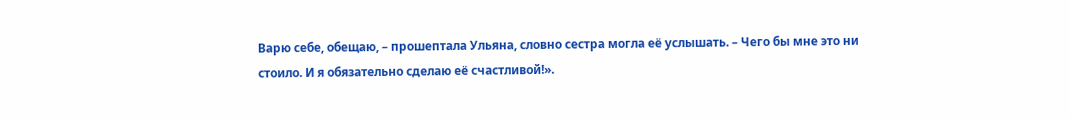Варю себе, обещаю, – прошептала Ульяна, словно сестра могла её услышать. – Чего бы мне это ни стоило. И я обязательно сделаю её счастливой!».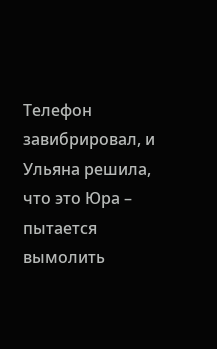Телефон завибрировал, и Ульяна решила, что это Юра – пытается вымолить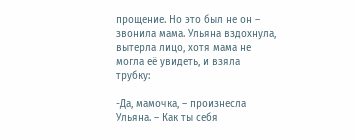прощение. Но это был не он – звонила мама. Ульяна вздохнула, вытерла лицо, хотя мама не могла её увидеть, и взяла трубку:

-Да, мамочка, – произнесла Ульяна. – Как ты себя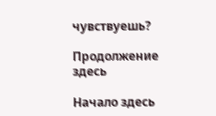чувствуешь?

Продолжение здесь

Начало здесь